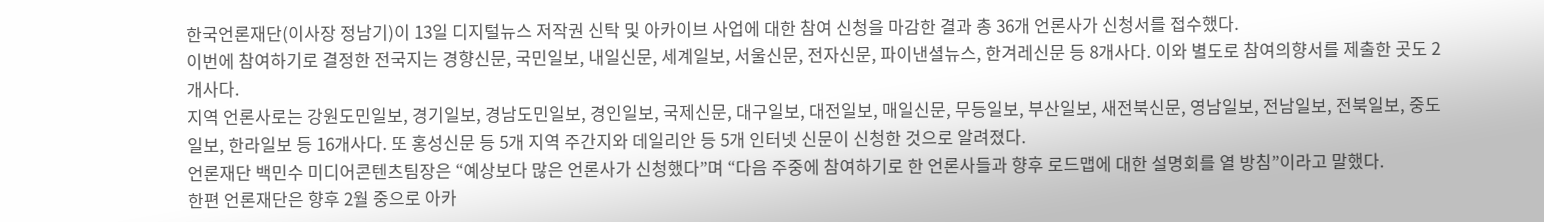한국언론재단(이사장 정남기)이 13일 디지털뉴스 저작권 신탁 및 아카이브 사업에 대한 참여 신청을 마감한 결과 총 36개 언론사가 신청서를 접수했다.
이번에 참여하기로 결정한 전국지는 경향신문, 국민일보, 내일신문, 세계일보, 서울신문, 전자신문, 파이낸셜뉴스, 한겨레신문 등 8개사다. 이와 별도로 참여의향서를 제출한 곳도 2개사다.
지역 언론사로는 강원도민일보, 경기일보, 경남도민일보, 경인일보, 국제신문, 대구일보, 대전일보, 매일신문, 무등일보, 부산일보, 새전북신문, 영남일보, 전남일보, 전북일보, 중도일보, 한라일보 등 16개사다. 또 홍성신문 등 5개 지역 주간지와 데일리안 등 5개 인터넷 신문이 신청한 것으로 알려졌다.
언론재단 백민수 미디어콘텐츠팀장은 “예상보다 많은 언론사가 신청했다”며 “다음 주중에 참여하기로 한 언론사들과 향후 로드맵에 대한 설명회를 열 방침”이라고 말했다.
한편 언론재단은 향후 2월 중으로 아카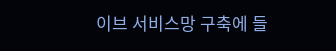이브 서비스망 구축에 들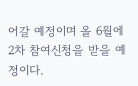어갈 예정이며 올 6월에 2차 참여신청을 받을 예정이다.